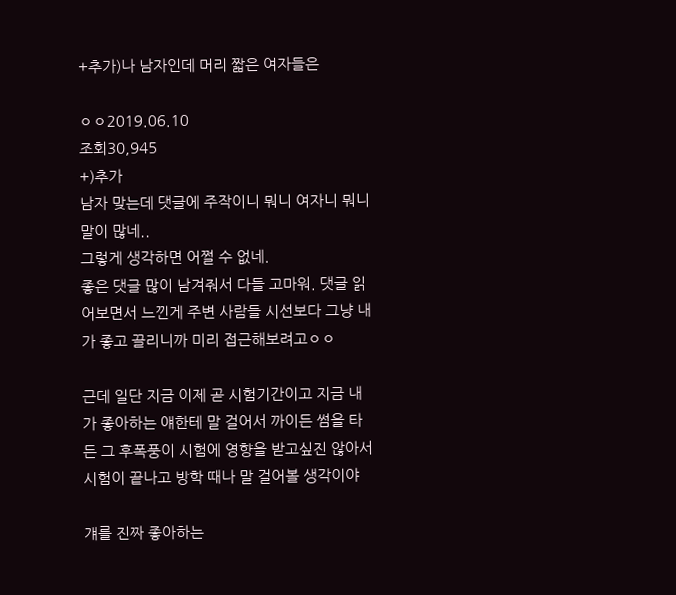+추가)나 남자인데 머리 짧은 여자들은

ㅇㅇ2019.06.10
조회30,945
+)추가
남자 맞는데 댓글에 주작이니 뭐니 여자니 뭐니 말이 많네..
그렇게 생각하면 어쩔 수 없네.
좋은 댓글 많이 남겨줘서 다들 고마워. 댓글 읽어보면서 느낀게 주변 사람들 시선보다 그냥 내가 좋고 끌리니까 미리 접근해보려고ㅇㅇ

근데 일단 지금 이제 곧 시험기간이고 지금 내가 좋아하는 얘한테 말 걸어서 까이든 썸을 타든 그 후폭풍이 시험에 영향을 받고싶진 않아서 시험이 끝나고 방학 때나 말 걸어볼 생각이야

걔를 진짜 좋아하는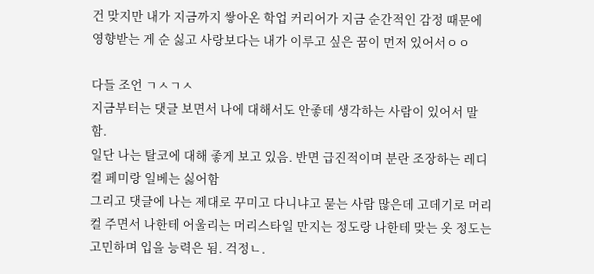건 맞지만 내가 지금까지 쌓아온 학업 커리어가 지금 순간적인 감정 때문에 영향받는 게 순 싫고 사랑보다는 내가 이루고 싶은 꿈이 먼저 있어서ㅇㅇ

다들 조언 ㄱㅅㄱㅅ
지금부터는 댓글 보면서 나에 대해서도 안좋데 생각하는 사람이 있어서 말함.
일단 나는 탈코에 대해 좋게 보고 있음. 반면 급진적이며 분란 조장하는 레디컬 페미랑 일베는 싫어함
그리고 댓글에 나는 제대로 꾸미고 다니냐고 묻는 사람 많은데 고데기로 머리 컬 주면서 나한테 어울리는 머리스타일 만지는 정도랑 나한테 맞는 옷 정도는 고민하며 입을 능력은 됨. 걱정ㄴ.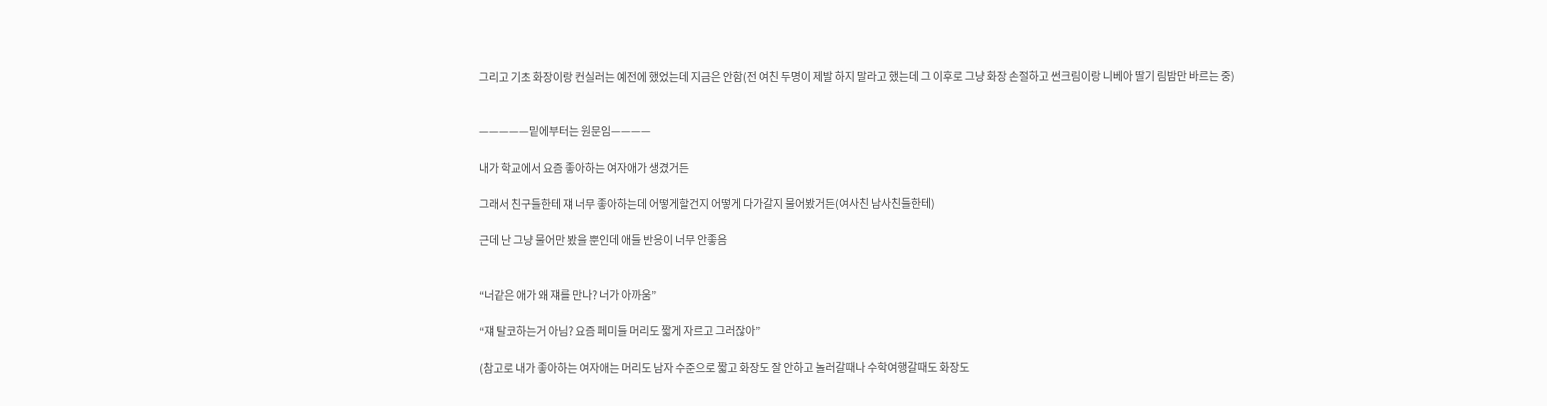그리고 기초 화장이랑 컨실러는 예전에 했었는데 지금은 안함(전 여친 두명이 제발 하지 말라고 했는데 그 이후로 그냥 화장 손절하고 썬크림이랑 니베아 딸기 림밤만 바르는 중)


—————밑에부터는 원문임————

내가 학교에서 요즘 좋아하는 여자애가 생겼거든

그래서 친구들한테 쟤 너무 좋아하는데 어떻게할건지 어떻게 다가갈지 물어봤거든(여사친 남사친들한테)

근데 난 그냥 물어만 봤을 뿐인데 애들 반응이 너무 안좋음


“너같은 애가 왜 쟤를 만나? 너가 아까움”

“쟤 탈코하는거 아님? 요즘 페미들 머리도 짧게 자르고 그러잖아”

(참고로 내가 좋아하는 여자애는 머리도 남자 수준으로 짧고 화장도 잘 안하고 놀러갈때나 수학여행갈때도 화장도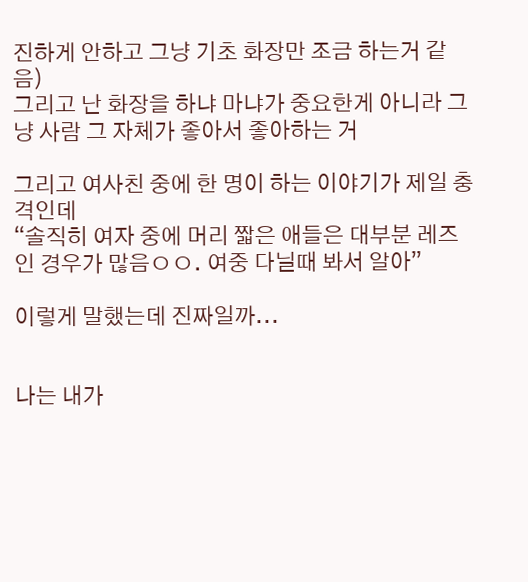진하게 안하고 그냥 기초 화장만 조금 하는거 같음)
그리고 난 화장을 하냐 마냐가 중요한게 아니라 그냥 사람 그 자체가 좋아서 좋아하는 거

그리고 여사친 중에 한 명이 하는 이야기가 제일 충격인데
“솔직히 여자 중에 머리 짧은 애들은 대부분 레즈인 경우가 많음ㅇㅇ. 여중 다닐때 봐서 알아”

이렇게 말했는데 진짜일까...


나는 내가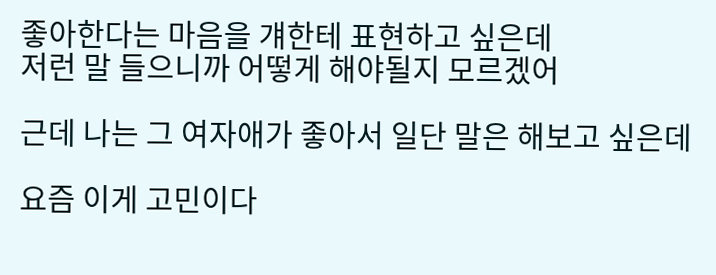좋아한다는 마음을 걔한테 표현하고 싶은데
저런 말 들으니까 어떻게 해야될지 모르겠어

근데 나는 그 여자애가 좋아서 일단 말은 해보고 싶은데

요즘 이게 고민이다